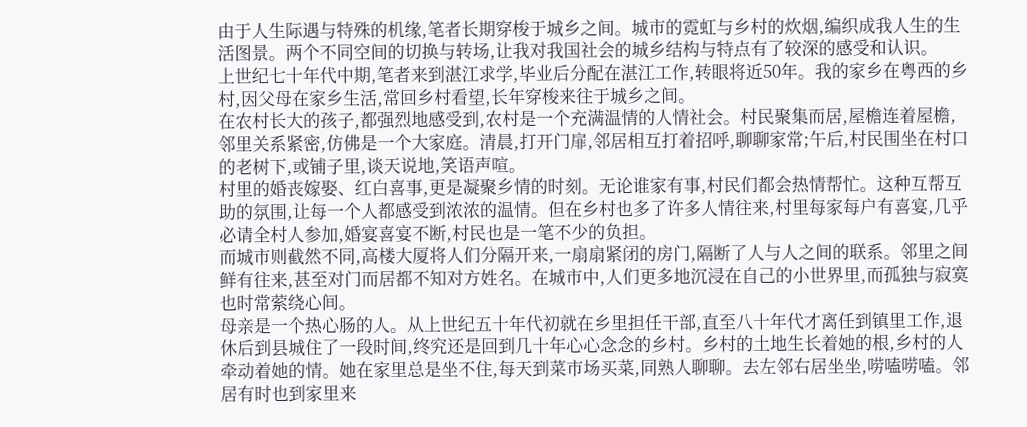由于人生际遇与特殊的机缘,笔者长期穿梭于城乡之间。城市的霓虹与乡村的炊烟,编织成我人生的生活图景。两个不同空间的切换与转场,让我对我国社会的城乡结构与特点有了较深的感受和认识。
上世纪七十年代中期,笔者来到湛江求学,毕业后分配在湛江工作,转眼将近50年。我的家乡在粤西的乡村,因父母在家乡生活,常回乡村看望,长年穿梭来往于城乡之间。
在农村长大的孩子,都强烈地感受到,农村是一个充满温情的人情社会。村民聚集而居,屋檐连着屋檐,邻里关系紧密,仿佛是一个大家庭。清晨,打开门扉,邻居相互打着招呼,聊聊家常;午后,村民围坐在村口的老树下,或铺子里,谈天说地,笑语声喧。
村里的婚丧嫁娶、红白喜事,更是凝聚乡情的时刻。无论谁家有事,村民们都会热情帮忙。这种互帮互助的氛围,让每一个人都感受到浓浓的温情。但在乡村也多了许多人情往来,村里每家每户有喜宴,几乎必请全村人参加,婚宴喜宴不断,村民也是一笔不少的负担。
而城市则截然不同,高楼大厦将人们分隔开来,一扇扇紧闭的房门,隔断了人与人之间的联系。邻里之间鲜有往来,甚至对门而居都不知对方姓名。在城市中,人们更多地沉浸在自己的小世界里,而孤独与寂寞也时常萦绕心间。
母亲是一个热心肠的人。从上世纪五十年代初就在乡里担任干部,直至八十年代才离任到镇里工作,退休后到县城住了一段时间,终究还是回到几十年心心念念的乡村。乡村的土地生长着她的根,乡村的人牵动着她的情。她在家里总是坐不住,每天到菜市场买菜,同熟人聊聊。去左邻右居坐坐,唠嗑唠嗑。邻居有时也到家里来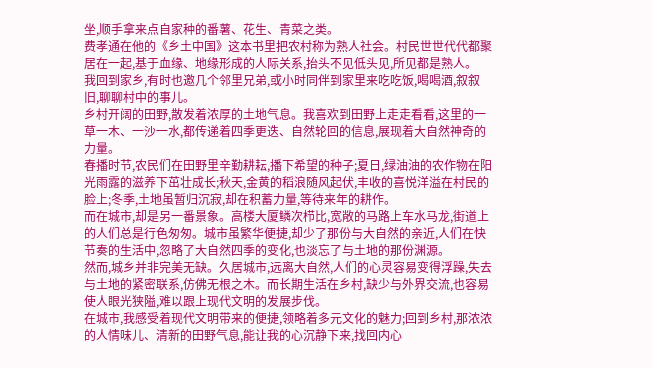坐,顺手拿来点自家种的番薯、花生、青菜之类。
费孝通在他的《乡土中国》这本书里把农村称为熟人社会。村民世世代代都聚居在一起,基于血缘、地缘形成的人际关系,抬头不见低头见,所见都是熟人。
我回到家乡,有时也邀几个邻里兄弟,或小时同伴到家里来吃吃饭,喝喝酒,叙叙旧,聊聊村中的事儿。
乡村开阔的田野,散发着浓厚的土地气息。我喜欢到田野上走走看看,这里的一草一木、一沙一水,都传递着四季更迭、自然轮回的信息,展现着大自然神奇的力量。
春播时节,农民们在田野里辛勤耕耘,播下希望的种子;夏日,绿油油的农作物在阳光雨露的滋养下茁壮成长;秋天,金黄的稻浪随风起伏,丰收的喜悦洋溢在村民的脸上;冬季,土地虽暂归沉寂,却在积蓄力量,等待来年的耕作。
而在城市,却是另一番景象。高楼大厦鳞次栉比,宽敞的马路上车水马龙,街道上的人们总是行色匆匆。城市虽繁华便捷,却少了那份与大自然的亲近,人们在快节奏的生活中,忽略了大自然四季的变化,也淡忘了与土地的那份渊源。
然而,城乡并非完美无缺。久居城市,远离大自然,人们的心灵容易变得浮躁,失去与土地的紧密联系,仿佛无根之木。而长期生活在乡村,缺少与外界交流,也容易使人眼光狭隘,难以跟上现代文明的发展步伐。
在城市,我感受着现代文明带来的便捷,领略着多元文化的魅力;回到乡村,那浓浓的人情味儿、清新的田野气息,能让我的心沉静下来,找回内心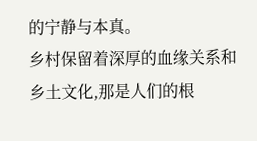的宁静与本真。
乡村保留着深厚的血缘关系和乡土文化,那是人们的根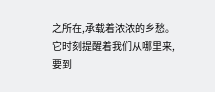之所在,承载着浓浓的乡愁。它时刻提醒着我们从哪里来,要到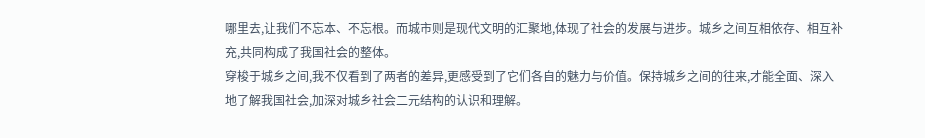哪里去,让我们不忘本、不忘根。而城市则是现代文明的汇聚地,体现了社会的发展与进步。城乡之间互相依存、相互补充,共同构成了我国社会的整体。
穿梭于城乡之间,我不仅看到了两者的差异,更感受到了它们各自的魅力与价值。保持城乡之间的往来,才能全面、深入地了解我国社会,加深对城乡社会二元结构的认识和理解。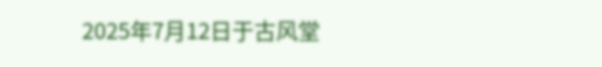2025年7月12日于古风堂